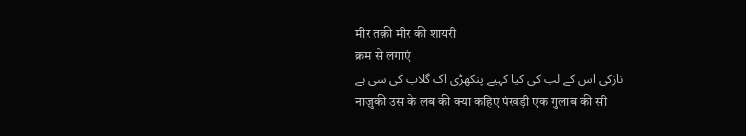मीर तक़ी मीर की शायरी
क्रम से लगाएं
نازکی اس کے لب کی کیا کہیے پنکھڑی اک گلاب کی سی ہے
नाज़ुकी उस के लब की क्या कहिए पंखड़ी एक गुलाब की सी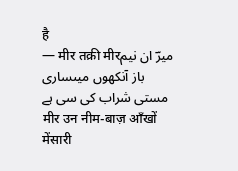है
— मीर तक़ी मीरمیرؔ ان نیم باز آنکھوں میںساری مستی شراب کی سی ہے
मीर उन नीम-बाज़ आँखों मेंसारी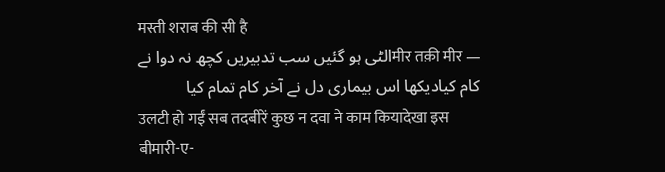मस्ती शराब की सी है
— मीर तक़ी मीरالٹی ہو گئیں سب تدبیریں کچھ نہ دوا نے کام کیادیکھا اس بیماری دل نے آخر کام تمام کیا
उलटी हो गईं सब तदबीरें कुछ न दवा ने काम कियादेखा इस बीमारी-ए-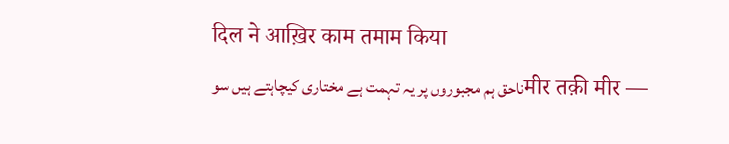दिल ने आख़िर काम तमाम किया
— मीर तक़ी मीरناحق ہم مجبوروں پر یہ تہمت ہے مختاری کیچاہتے ہیں سو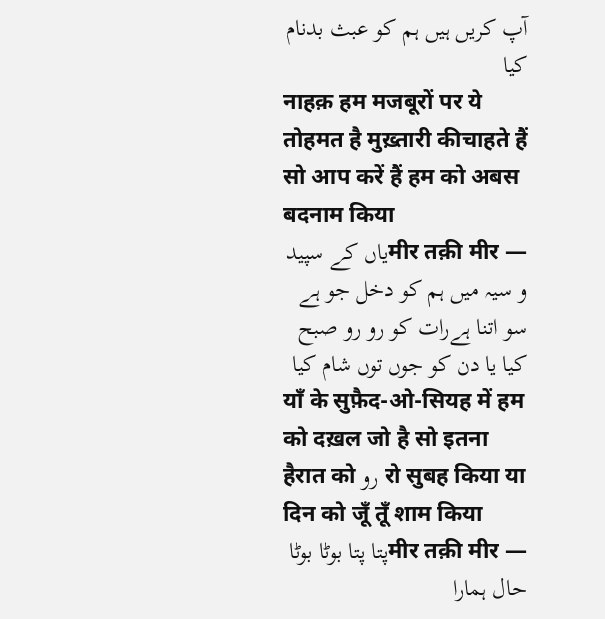آپ کریں ہیں ہم کو عبث بدنام کیا
नाहक़ हम मजबूरों पर ये तोहमत है मुख़्तारी कीचाहते हैं सो आप करें हैं हम को अबस बदनाम किया
— मीर तक़ी मीरیاں کے سپید و سیہ میں ہم کو دخل جو ہے سو اتنا ہےرات کو رو رو صبح کیا یا دن کو جوں توں شام کیا
याँ के सुफ़ैद-ओ-सियह में हम को दख़ल जो है सो इतना हैरात को رو रो सुबह किया या दिन को जूँ तूँ शाम किया
— मीर तक़ी मीरپتا پتا بوٹا بوٹا حال ہمارا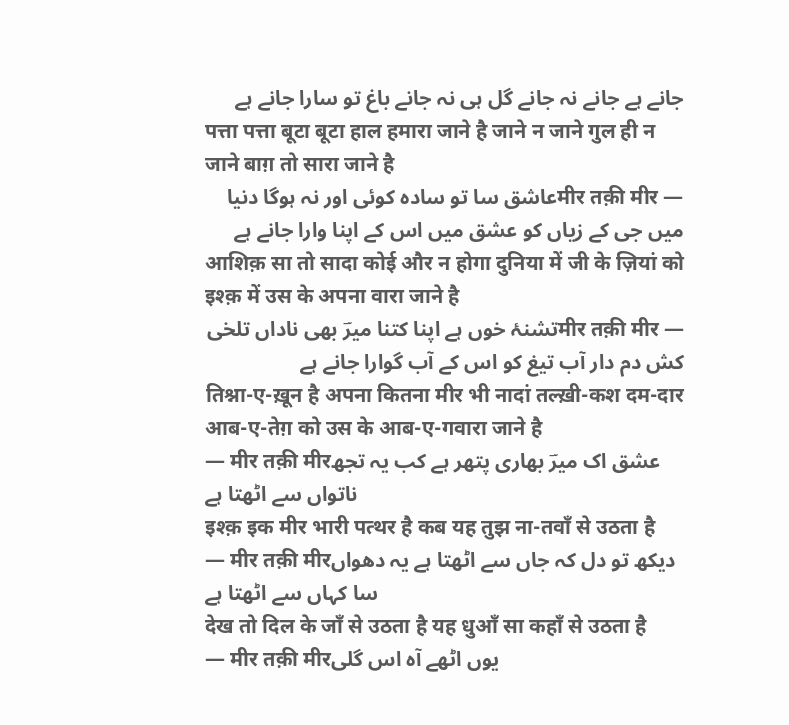جانے ہے جانے نہ جانے گل ہی نہ جانے باغ تو سارا جانے ہے
पत्ता पत्ता बूटा बूटा हाल हमारा जाने है जाने न जाने गुल ही न जाने बाग़ तो सारा जाने है
— मीर तक़ी मीरعاشق سا تو سادہ کوئی اور نہ ہوگا دنیا میں جی کے زیاں کو عشق میں اس کے اپنا وارا جانے ہے
आशिक़ सा तो सादा कोई और न होगा दुनिया में जी के ज़ियां को इश्क़ में उस के अपना वारा जाने है
— मीर तक़ी मीरتشنۂ خوں ہے اپنا کتنا میرؔ بھی ناداں تلخی کش دم دار آب تیغ کو اس کے آب گوارا جانے ہے
तिश्ना-ए-ख़ून है अपना कितना मीर भी नादां तल्ख़ी-कश दम-दार आब-ए-तेग़ को उस के आब-ए-गवारा जाने है
— मीर तक़ी मीरعشق اک میرؔ بھاری پتھر ہے کب یہ تجھ ناتواں سے اٹھتا ہے
इश्क़ इक मीर भारी पत्थर है कब यह तुझ ना-तवाँ से उठता है
— मीर तक़ी मीरدیکھ تو دل کہ جاں سے اٹھتا ہے یہ دھواں سا کہاں سے اٹھتا ہے
देख तो दिल के जाँ से उठता है यह धुआँ सा कहाँ से उठता है
— मीर तक़ी मीरیوں اٹھے آہ اس گلی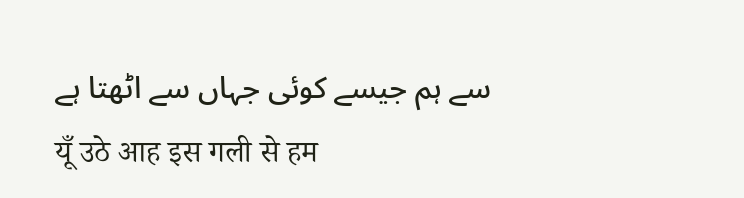سے ہم جیسے کوئی جہاں سے اٹھتا ہے
यूँ उठे आह इस गली से हम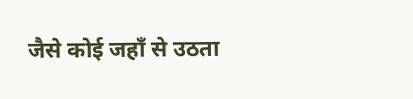जैसे कोई जहाँ से उठता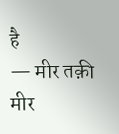है
— मीर तक़ी मीर